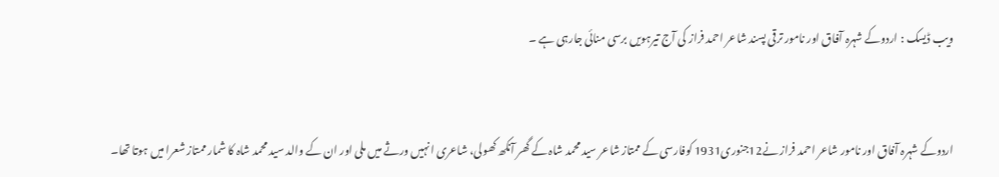ویب ڈیسک : اردوکے شہرہ آفاق اور نامور ترقی پسند شاعر احمد فراز کی آج تیرہویں برسی منائی جارہی ہے ۔


اردوکے شہرہ آفاق اور نامور شاعر احمد فراز نے12جنوری1931 کوفارسی کے ممتاز شاعر سید محمد شاہ کے گھر آنکھ کھولی، شاعری انہیں ورثے میں ملی اور ان کے والد سید محمد شاہ کا شمار ممتاز شعرا میں ہوتا تھا۔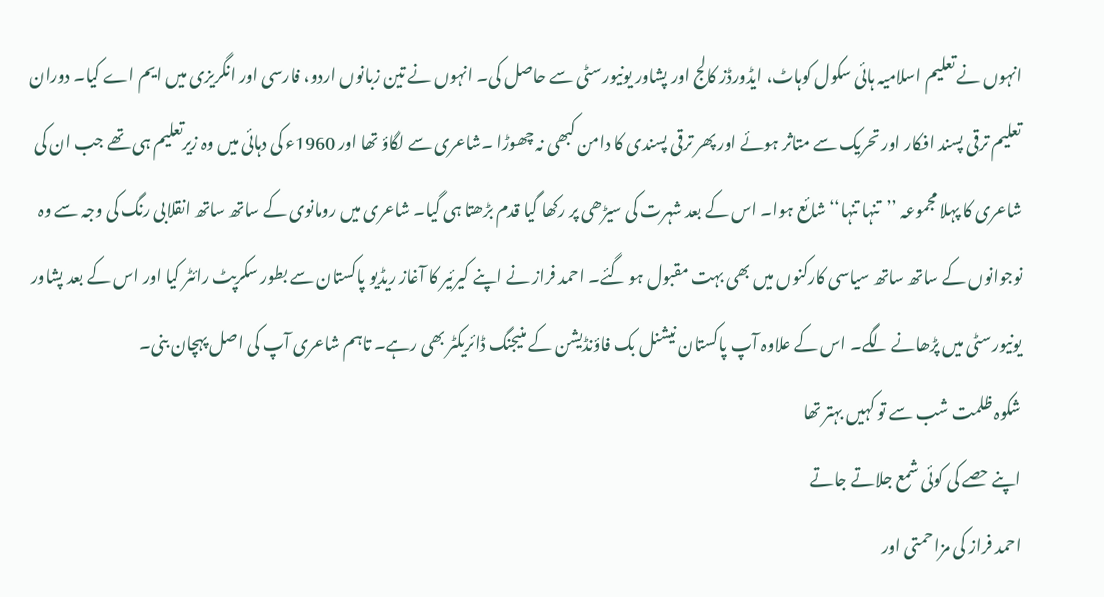انہوں نے تعلیم اسلامیہ ہائی سکول کوہاٹ، ایڈورڈز کالج اور پشاور یونیورسٹی سے حاصل کی۔ انہوں نے تین زبانوں اردو، فارسی اور انگریزی میں ایم اے کیا۔ دوران تعلیم ترقی پسند افکار اور تحریک سے متاثر ہوئے اور پھر ترقی پسندی کا دامن کبھی نہ چھوڑا ۔شاعری سے لگاؤ تھا اور 1960ء کی دہائی میں وہ زیرتعلیم ہی تھے جب ان کی شاعری کا پہلا مجموعہ ’’تنہا تنہا‘‘ شائع ہوا۔ اس کے بعد شہرت کی سیڑھی پر رکھا گیا قدم بڑھتا ہی گیا۔ شاعری میں رومانوی کے ساتھ ساتھ انقلابی رنگ کی وجہ سے وہ نوجوانوں کے ساتھ ساتھ سیاسی کارکنوں میں بھی بہت مقبول ہو گئے۔ احمد فراز نے اپنے کیرئیر کا آغاز ریڈیو پاکستان سے بطور سکرپٹ رائٹر کیا اور اس کے بعد پشاور یونیورسٹی میں پڑھانے لگے۔ اس کے علاوہ آپ پاکستان نیشنل بک فاؤنڈیشن کے منیجنگ ڈائریکٹر بھی رہے۔ تاہم شاعری آپ کی اصل پہچان بنی۔
شکوہ ظلمت شب سے تو کہیں بہتر تھا
اپنے حصے کی کوئی شمع جلاتے جاتے
احمد فراز کی مزاحمتی اور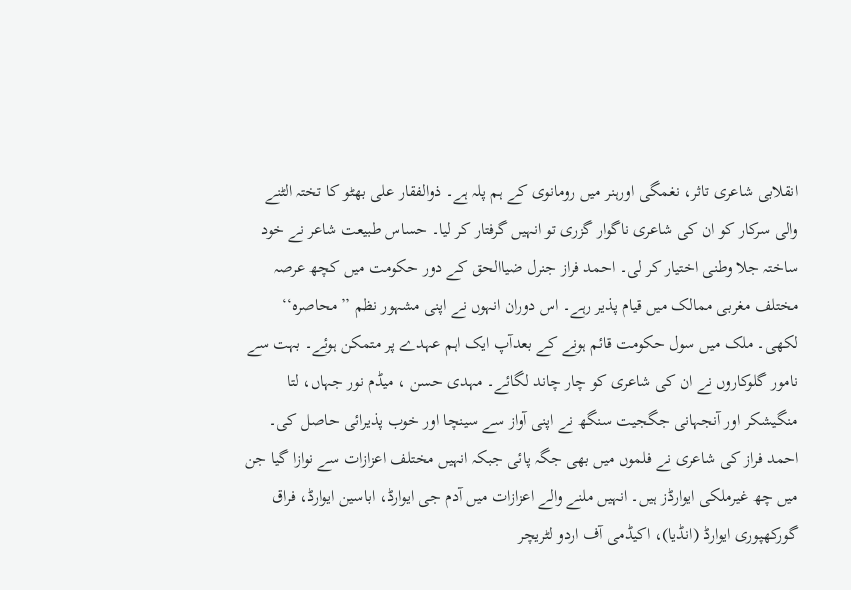انقلابی شاعری تاثر، نغمگی اورہنر میں رومانوی کے ہم پلہ ہے۔ ذوالفقار علی بھٹو کا تختہ الٹنے والی سرکار کو ان کی شاعری ناگوار گزری تو انہیں گرفتار کر لیا۔ حساس طبیعت شاعر نے خود ساختہ جلا وطنی اختیار کر لی۔ احمد فراز جنرل ضیاالحق کے دور حکومت میں کچھ عرصہ مختلف مغربی ممالک میں قیام پذیر رہے۔ اس دوران انہوں نے اپنی مشہور نظم ’’محاصرہ‘‘ لکھی۔ ملک میں سول حکومت قائم ہونے کے بعدآپ ایک اہم عہدے پر متمکن ہوئے۔ بہت سے نامور گلوکاروں نے ان کی شاعری کو چار چاند لگائے۔ مہدی حسن ، میڈم نور جہاں، لتا منگیشکر اور آنجہانی جگجیت سنگھ نے اپنی آواز سے سینچا اور خوب پذیرائی حاصل کی۔
احمد فراز کی شاعری نے فلموں میں بھی جگہ پائی جبکہ انہیں مختلف اعزازات سے نوازا گیا جن میں چھ غیرملکی ایوارڈز ہیں۔ انہیں ملنے والے اعزازات میں آدم جی ایوارڈ، اباسین ایوارڈ، فراق گورکھپوری ایوارڈ (انڈیا)، اکیڈمی آف اردو لٹریچر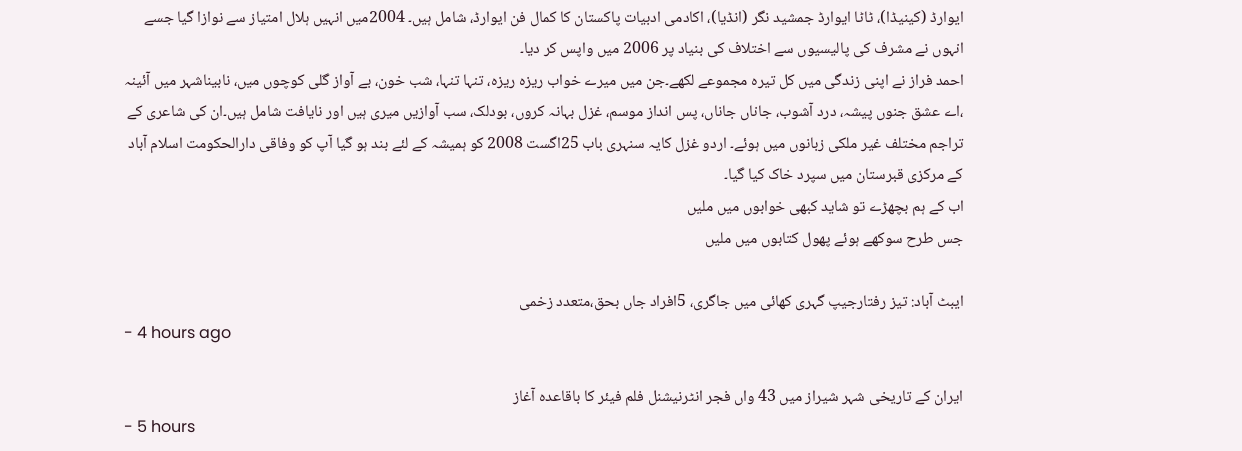ایوارڈ (کینیڈا)، ٹاٹا ایوارڈ جمشید نگر (انڈیا)، اکادمی ادبیات پاکستان کا کمال فن ایوارڈ، شامل ہیں۔ 2004میں انہیں ہلال امتیاز سے نوازا گیا جسے انہوں نے مشرف کی پالیسیوں سے اختلاف کی بنیاد پر 2006 میں واپس کر دیا۔
احمد فراز نے اپنی زندگی میں کل تیرہ مجموعے لکھے۔جن میں میرے خواب ریزہ ریزہ، تنہا تنہا، شب خون، بے آواز گلی کوچوں میں، نابیناشہر میں آئینہ ،اے عشق جنوں پیشہ، درد آشوب، جاناں جاناں، پس انداز موسم، غزل بہانہ کروں، بودلک، سب آوازیں میری ہیں اور نایافت شامل ہیں۔ان کی شاعری کے تراجم مختلف غیر ملکی زبانوں میں ہوئے۔ اردو غزل کایہ سنہری باب 25اگست 2008 کو ہمیشہ کے لئے بند ہو گیا آپ کو وفاقی دارالحکومت اسلام آباد کے مرکزی قبرستان میں سپرد خاک کیا گیا۔
اب کے ہم بچھڑے تو شاید کبھی خوابوں میں ملیں
جس طرح سوکھے ہوئے پھول کتابوں میں ملیں

ایبٹ آباد: تیز رفتارجیپ گہری کھائی میں جاگری، 5افراد جاں بحق،متعدد زخمی
- 4 hours ago

ایران کے تاریخی شہر شیراز میں 43 واں فجر انٹرنیشنل فلم فیئر کا باقاعدہ آغاز
- 5 hours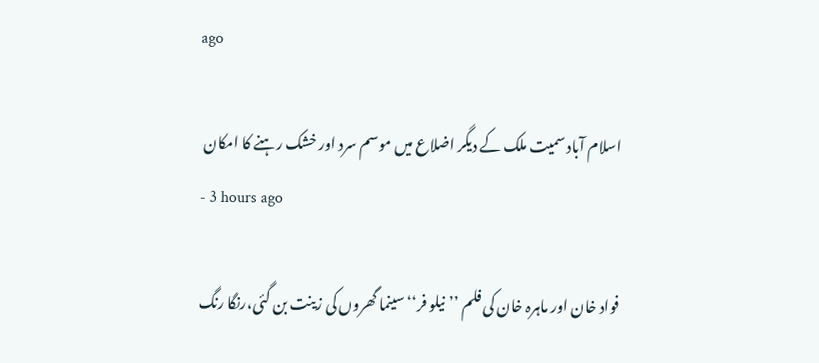ago

اسلام آباد سمیت ملک کے دیگر اضلاع میں موسم سرد اور خشک رہنے کا امکان
- 3 hours ago

فواد خان اور ماہرہ خان کی فلم ’’نیلو فر‘‘ سینما گھروں کی زینت بن گئی،رنگا رنگ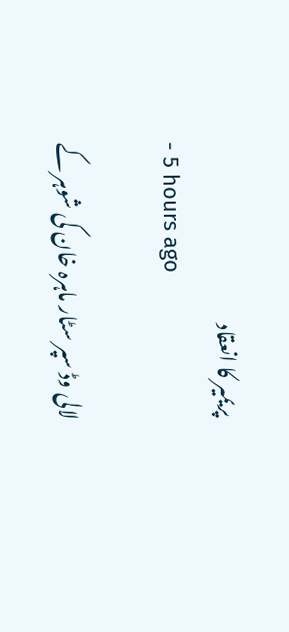پریمیر کا انعقاد
- 5 hours ago

لالی وڈ سپر سٹار ماہرہ خان کی شوہر کے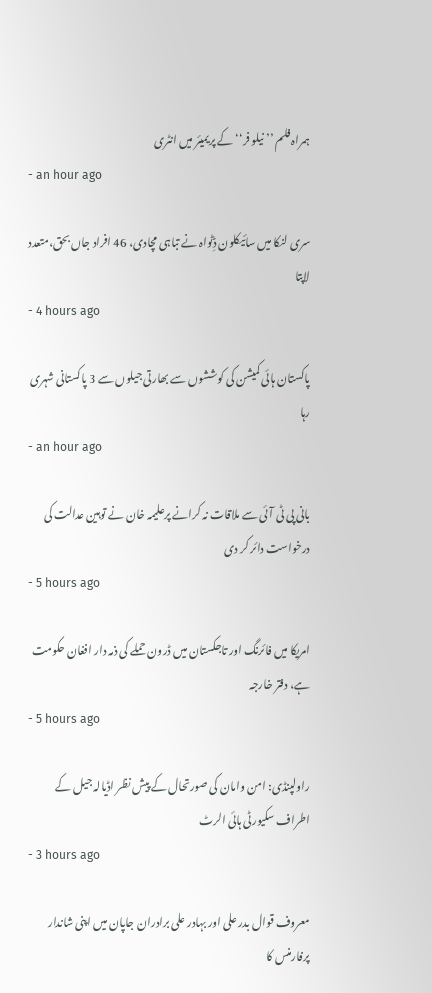ہمراہ فلم ’’ نیلو فر‘‘ کے پریمیئر میں انٹری
- an hour ago

سری لنکا میں سائیکلون ڈِٹواہ نے تباہی مچادی، 46 افراد جاں بحق،متعدد لاپتا
- 4 hours ago

پاکستان ہائی کمیشن کی کوششوں سے بھارتی جیلوں سے 3 پاکستانی شہری رہا
- an hour ago

بانی پی ٹی آئی سے ملاقات نہ کرانے پرعلیمہ خان نے توہین عدالت کی درخواست دائر کر دی
- 5 hours ago

امریکا میں فائرنگ اور تاجکستان میں ڈرون حملے کی ذمہ دار افغان حکومت ہے، دفتر خارجہ
- 5 hours ago

راولپنڈی: امن وامان کی صورتحال کے پیش نظر اڈیالہ جیل کے اطراف سکیورٹی ہائی الرٹ
- 3 hours ago

معروف قوال بدر علی اور بہادر علی برادران جاپان میں اپنی شاندار پرفارمنس کا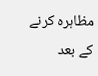مظاہرہ کرنے کے بعد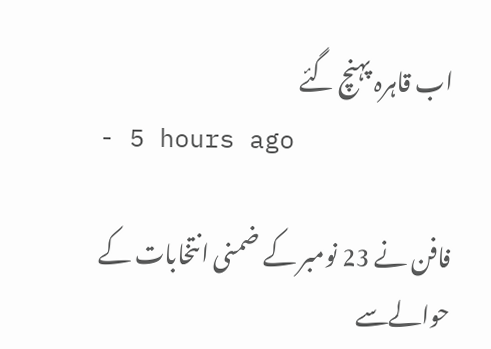اب قاہرہ پہنچ گئے
- 5 hours ago

فافن نے 23 نومبر کے ضمنی انتخابات کے حوالےسے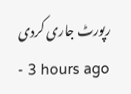رپورٹ جاری کردی
- 3 hours ago